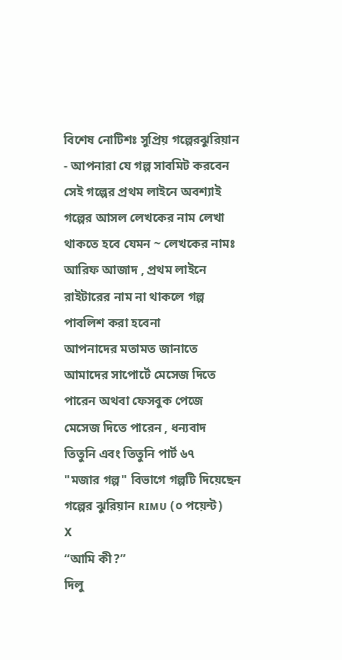বিশেষ নোটিশঃ সুপ্রিয় গল্পেরঝুরিয়ান - আপনারা যে গল্প সাবমিট করবেন সেই গল্পের প্রথম লাইনে অবশ্যাই গল্পের আসল লেখকের নাম লেখা থাকতে হবে যেমন ~ লেখকের নামঃ আরিফ আজাদ , প্রথম লাইনে রাইটারের নাম না থাকলে গল্প পাবলিশ করা হবেনা
আপনাদের মতামত জানাতে আমাদের সাপোর্টে মেসেজ দিতে পারেন অথবা ফেসবুক পেজে মেসেজ দিতে পারেন , ধন্যবাদ
তিতুনি এবং তিতুনি পার্ট ৬৭
"মজার গল্প" বিভাগে গল্পটি দিয়েছেন গল্পের ঝুরিয়ান ʀɪᴍᴜ (০ পয়েন্ট)
X
“আমি কী?”
দিলু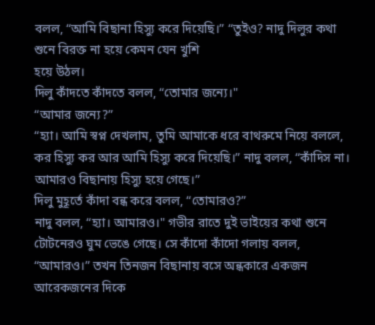বলল, “আমি বিছানা হিস্যু করে দিয়েছি।” “তুইও? নাদু দিলুর কথা শুনে বিরক্ত না হয়ে কেমন যেন খুশি
হয়ে উঠল।
দিলু কাঁদতে কাঁদতে বলল, “তোমার জন্যে।"
“আমার জন্যে?”
“হ্যা। আমি স্বপ্ন দেখলাম, তুমি আমাকে ধরে বাথরুমে নিয়ে বললে, কর হিস্যু কর আর আমি হিস্যু করে দিয়েছি।” নাদু বলল, “কাঁদিস না। আমারও বিছানায় হিস্যু হয়ে গেছে।”
দিলু মুহূর্তে কাঁদা বন্ধ করে বলল, “তোমারও?”
নাদু বলল, “হ্যা। আমারও।" গভীর রাতে দুই ভাইয়ের কথা শুনে টোটনেরও ঘুম ভেঙে গেছে। সে কাঁদো কাঁদো গলায় বলল, “আমারও।” তখন তিনজন বিছানায় বসে অন্ধকারে একজন আরেকজনের দিকে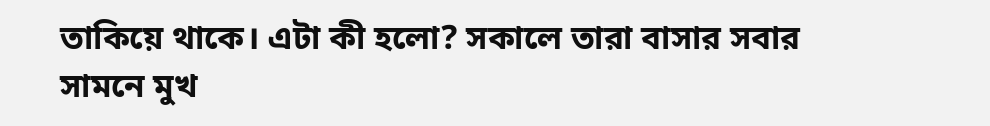তাকিয়ে থাকে। এটা কী হলো? সকালে তারা বাসার সবার সামনে মুখ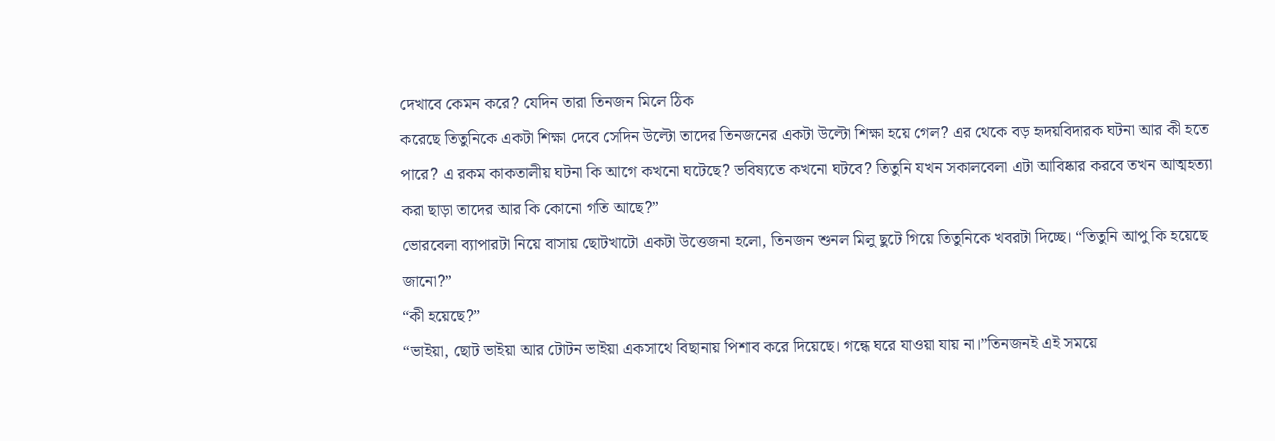দেখাবে কেমন করে? যেদিন তারা তিনজন মিলে ঠিক
করেছে তিতুনিকে একটা শিক্ষা দেবে সেদিন উল্টো তাদের তিনজনের একটা উল্টো শিক্ষা হয়ে গেল? এর থেকে বড় হৃদয়বিদারক ঘটনা আর কী হতে পারে? এ রকম কাকতালীয় ঘটনা কি আগে কখনো ঘটেছে? ভবিষ্যতে কখনো ঘটবে? তিতুনি যখন সকালবেলা এটা আবিষ্কার করবে তখন আত্মহত্যা করা ছাড়া তাদের আর কি কোনো গতি আছে?”
ভোরবেলা ব্যাপারটা নিয়ে বাসায় ছোটখাটো একটা উত্তেজনা হলো, তিনজন শুনল মিলু ছুটে গিয়ে তিতুনিকে খবরটা দিচ্ছে। “তিতুনি আপু কি হয়েছে জানো?”
“কী হয়েছে?”
“ভাইয়া, ছোট ভাইয়া আর টোটন ভাইয়া একসাথে বিছানায় পিশাব করে দিয়েছে। গন্ধে ঘরে যাওয়া যায় না।”তিনজনই এই সময়ে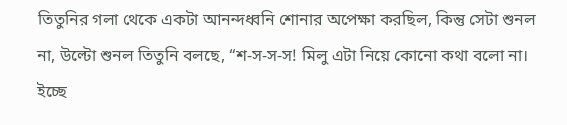তিতুনির গলা থেকে একটা আনন্দধ্বনি শোনার অপেক্ষা করছিল, কিন্তু সেটা শুনল না, উল্টো শুনল তিতুনি বলছে, “শ-স-স-স! মিলু এটা নিয়ে কোনো কথা বলো না। ইচ্ছে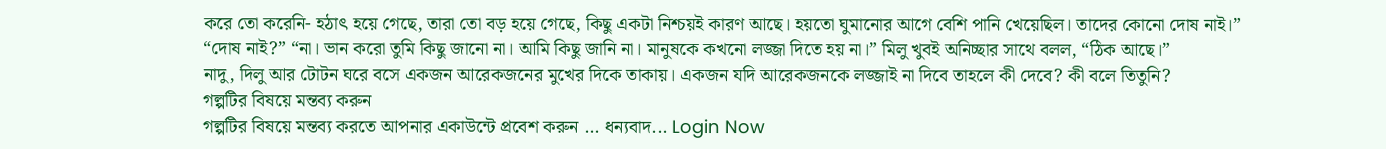করে তো করেনি- হঠাৎ হয়ে গেছে, তারা তো বড় হয়ে গেছে, কিছু একটা নিশ্চয়ই কারণ আছে। হয়তো ঘুমানোর আগে বেশি পানি খেয়েছিল। তাদের কোনো দোষ নাই।”
“দোষ নাই?” “না। ভান করো তুমি কিছু জানো না। আমি কিছু জানি না। মানুষকে কখনো লজ্জা দিতে হয় না।” মিলু খুবই অনিচ্ছার সাথে বলল, “ঠিক আছে।”
নাদু, দিলু আর টোটন ঘরে বসে একজন আরেকজনের মুখের দিকে তাকায়। একজন যদি আরেকজনকে লজ্জাই না দিবে তাহলে কী দেবে? কী বলে তিতুনি?
গল্পটির বিষয়ে মন্তব্য করুন
গল্পটির বিষয়ে মন্তব্য করতে আপনার একাউন্টে প্রবেশ করুন ... ধন্যবাদ... Login Now